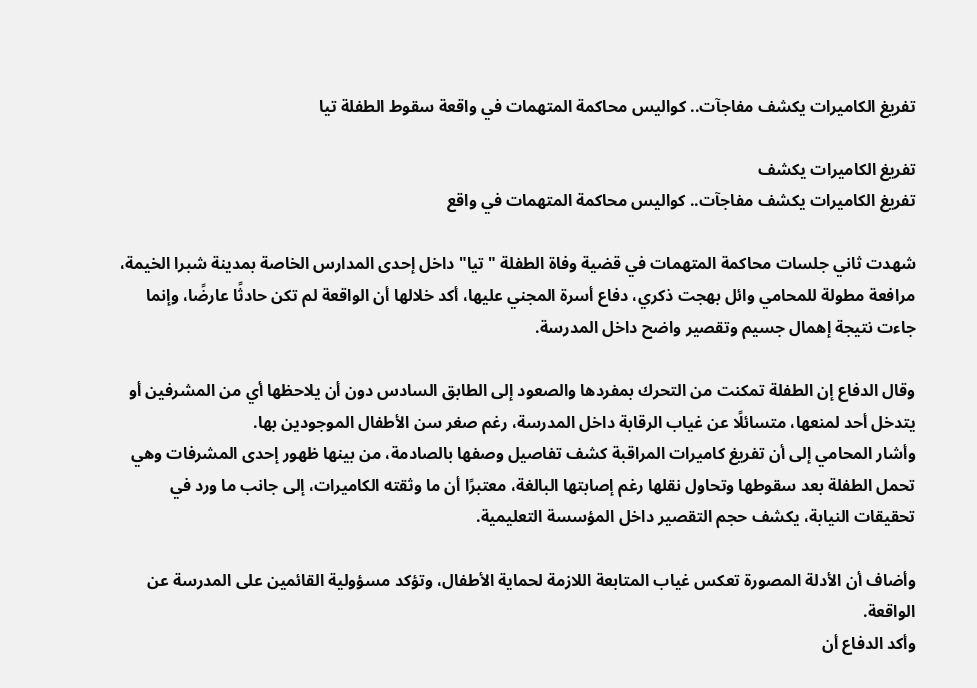تفريغ الكاميرات يكشف مفاجآت.. كواليس محاكمة المتهمات في واقعة سقوط الطفلة تيا

تفريغ الكاميرات يكشف
تفريغ الكاميرات يكشف مفاجآت.. كواليس محاكمة المتهمات في واقع

شهدت ثاني جلسات محاكمة المتهمات في قضية وفاة الطفلة "تيا" داخل إحدى المدارس الخاصة بمدينة شبرا الخيمة، مرافعة مطولة للمحامي وائل بهجت ذكري، دفاع أسرة المجني عليها، أكد خلالها أن الواقعة لم تكن حادثًا عارضًا، وإنما جاءت نتيجة إهمال جسيم وتقصير واضح داخل المدرسة.

وقال الدفاع إن الطفلة تمكنت من التحرك بمفردها والصعود إلى الطابق السادس دون أن يلاحظها أي من المشرفين أو يتدخل أحد لمنعها، متسائلًا عن غياب الرقابة داخل المدرسة، رغم صغر سن الأطفال الموجودين بها.
وأشار المحامي إلى أن تفريغ كاميرات المراقبة كشف تفاصيل وصفها بالصادمة، من بينها ظهور إحدى المشرفات وهي تحمل الطفلة بعد سقوطها وتحاول نقلها رغم إصابتها البالغة، معتبرًا أن ما وثقته الكاميرات، إلى جانب ما ورد في تحقيقات النيابة، يكشف حجم التقصير داخل المؤسسة التعليمية.

وأضاف أن الأدلة المصورة تعكس غياب المتابعة اللازمة لحماية الأطفال، وتؤكد مسؤولية القائمين على المدرسة عن الواقعة.
وأكد الدفاع أن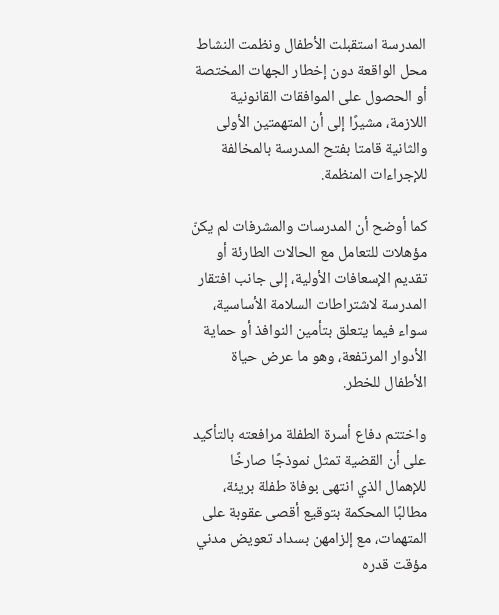المدرسة استقبلت الأطفال ونظمت النشاط محل الواقعة دون إخطار الجهات المختصة أو الحصول على الموافقات القانونية اللازمة، مشيرًا إلى أن المتهمتين الأولى والثانية قامتا بفتح المدرسة بالمخالفة للإجراءات المنظمة.

كما أوضح أن المدرسات والمشرفات لم يكنّ مؤهلات للتعامل مع الحالات الطارئة أو تقديم الإسعافات الأولية، إلى جانب افتقار المدرسة لاشتراطات السلامة الأساسية، سواء فيما يتعلق بتأمين النوافذ أو حماية الأدوار المرتفعة، وهو ما عرض حياة الأطفال للخطر.

واختتم دفاع أسرة الطفلة مرافعته بالتأكيد على أن القضية تمثل نموذجًا صارخًا للإهمال الذي انتهى بوفاة طفلة بريئة، مطالبًا المحكمة بتوقيع أقصى عقوبة على المتهمات، مع إلزامهن بسداد تعويض مدني مؤقت قدره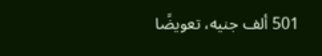501 ألف جنيه، تعويضًا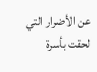عن الأضرار التي لحقت بأسرة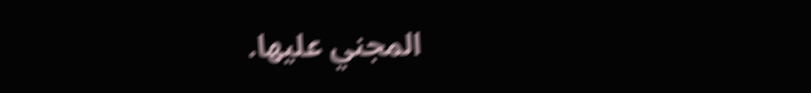المجني عليها.